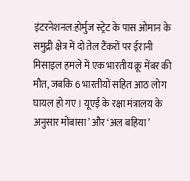इंटरनेशनल:होर्मुज स्ट्रेट के पास ओमान के समुद्री क्षेत्र में दो तेल टैंकरों पर ईरानी मिसाइल हमले में एक भारतीय क्रू मेंबर की मौत, जबकि 6 भारतीयों सहित आठ लोग घायल हो गए। यूएई के रक्षा मंत्रालय के अनुसार मोंबासा’ और ‘अल बहिया’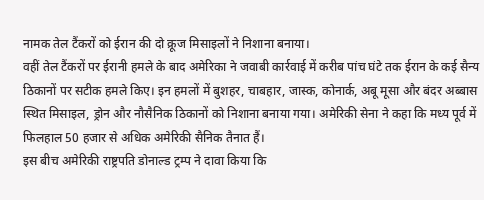नामक तेल टैंकरों को ईरान की दो क्रूज मिसाइलों ने निशाना बनाया।
वहीं तेल टैंकरों पर ईरानी हमले के बाद अमेरिका ने जवाबी कार्रवाई में करीब पांच घंटे तक ईरान के कई सैन्य ठिकानों पर सटीक हमले किए। इन हमलों में बुशहर, चाबहार, जास्क, कोनार्क, अबू मूसा और बंदर अब्बास स्थित मिसाइल, ड्रोन और नौसैनिक ठिकानों को निशाना बनाया गया। अमेरिकी सेना ने कहा कि मध्य पूर्व में फिलहाल 50 हजार से अधिक अमेरिकी सैनिक तैनात हैं।
इस बीच अमेरिकी राष्ट्रपति डोनाल्ड ट्रम्प ने दावा किया कि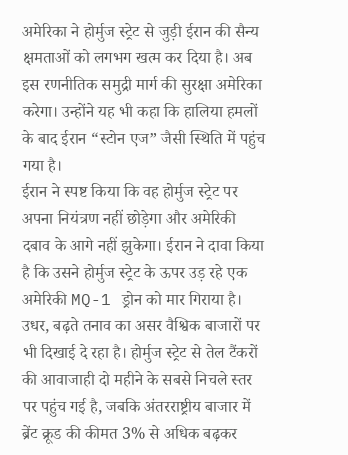अमेरिका ने होर्मुज स्ट्रेट से जुड़ी ईरान की सैन्य क्षमताओं को लगभग खत्म कर दिया है। अब इस रणनीतिक समुद्री मार्ग की सुरक्षा अमेरिका करेगा। उन्होंने यह भी कहा कि हालिया हमलों के बाद ईरान “स्टोन एज” जैसी स्थिति में पहुंच गया है।
ईरान ने स्पष्ट किया कि वह होर्मुज स्ट्रेट पर अपना नियंत्रण नहीं छोड़ेगा और अमेरिकी दबाव के आगे नहीं झुकेगा। ईरान ने दावा किया है कि उसने होर्मुज स्ट्रेट के ऊपर उड़ रहे एक अमेरिकी MQ-1 ड्रोन को मार गिराया है।
उधर, बढ़ते तनाव का असर वैश्विक बाजारों पर भी दिखाई दे रहा है। होर्मुज स्ट्रेट से तेल टैंकरों की आवाजाही दो महीने के सबसे निचले स्तर पर पहुंच गई है, जबकि अंतरराष्ट्रीय बाजार में ब्रेंट क्रूड की कीमत 3% से अधिक बढ़कर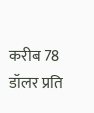करीब 78 डॉलर प्रति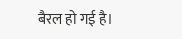बैरल हो गई है।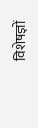विशेषज्ञों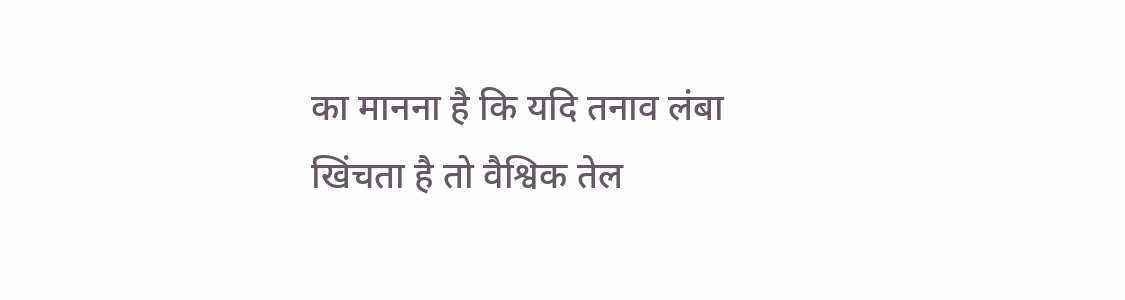का मानना है कि यदि तनाव लंबा खिंचता है तो वैश्विक तेल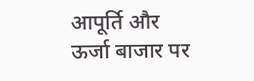आपूर्ति और ऊर्जा बाजार पर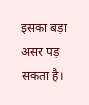इसका बड़ा असर पड़ सकता है।